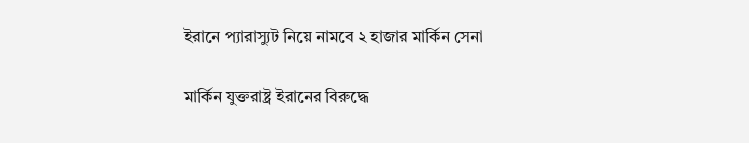ইরানে প্যারাস্যুট নিয়ে নামবে ২ হাজার মার্কিন সেনা

মার্কিন যুক্তরাষ্ট্র ইরানের বিরুদ্ধে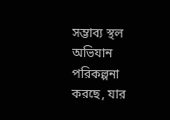সম্ভাব্য স্থল অভিযান পরিকল্পনা করছে, যার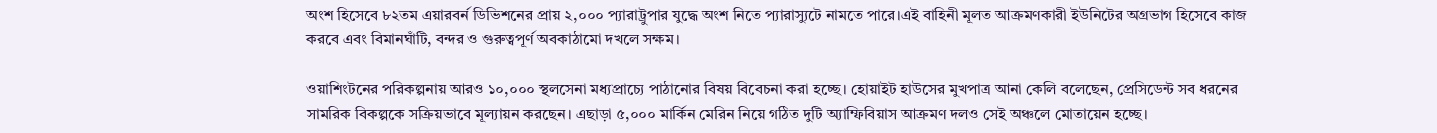অংশ হিসেবে ৮২তম এয়ারবর্ন ডিভিশনের প্রায় ২,০০০ প্যারাট্রুপার যুদ্ধে অংশ নিতে প্যারাস্যুটে নামতে পারে।এই বাহিনী মূলত আক্রমণকারী ইউনিটের অগ্রভাগ হিসেবে কাজ করবে এবং বিমানঘাঁটি, বন্দর ও গুরুত্বপূর্ণ অবকাঠামো দখলে সক্ষম।

ওয়াশিংটনের পরিকল্পনায় আরও ১০,০০০ স্থলসেনা মধ্যপ্রাচ্যে পাঠানোর বিষয় বিবেচনা করা হচ্ছে। হোয়াইট হাউসের মুখপাত্র আনা কেলি বলেছেন, প্রেসিডেন্ট সব ধরনের সামরিক বিকল্পকে সক্রিয়ভাবে মূল্যায়ন করছেন। এছাড়া ৫,০০০ মার্কিন মেরিন নিয়ে গঠিত দুটি অ্যাম্ফিবিয়াস আক্রমণ দলও সেই অঞ্চলে মোতায়েন হচ্ছে।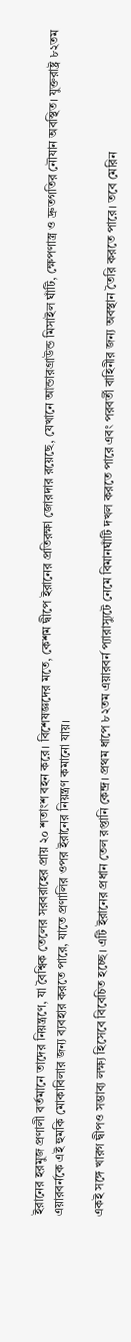ইরানের হরমুজ প্রণালী বর্তমানে তাদের নিয়ন্ত্রণে, যা বৈশ্বিক তেলের সরবরাহের প্রায় ২০ শতাংশ বহন করে। বিশেষজ্ঞদের মতে, কেশম দ্বীপে ইরানের প্রতিরক্ষা জোরদার রয়েছে, যেখানে আন্ডারগ্রাউন্ড মিসাইল ঘাঁটি, ক্ষেপণাস্ত্র ও দ্রুতগতির নৌযান অবস্থিত। যুক্তরাষ্ট্র ৮২তম এয়ারবর্নকে এই হুমকি মোকাবিলার জন্য ব্যবহার করতে পারে, যাতে প্রণালির ওপর ইরানের নিয়ন্ত্রণ কমানো যায়।

একই সঙ্গে খারগ দ্বীপও সম্ভাব্য লক্ষ্য হিসেবে বিবেচিত হচ্ছে। এটি ইরানের প্রধান তেল রপ্তানি কেন্দ্র। প্রথম ধাপে ৮২তম এয়ারবর্ন প্যারাস্যুটে নেমে বিমানঘাঁটি দখল করতে পারে এবং পরবর্তী বাহিনীর জন্য অবস্থান তৈরি করতে পারে। তবে মেরিন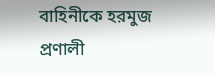বাহিনীকে হরমুজ প্রণালী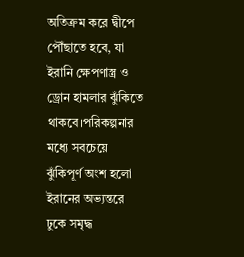অতিক্রম করে দ্বীপে পৌঁছাতে হবে, যা ইরানি ক্ষেপণাস্ত্র ও ড্রোন হামলার ঝুঁকিতে থাকবে।পরিকল্পনার মধ্যে সবচেয়ে ঝুঁকিপূর্ণ অংশ হলো ইরানের অভ্যন্তরে ঢুকে সমৃদ্ধ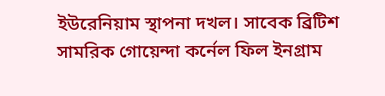ইউরেনিয়াম স্থাপনা দখল। সাবেক ব্রিটিশ সামরিক গোয়েন্দা কর্নেল ফিল ইনগ্রাম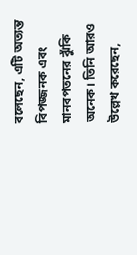বলেছেন, এটি অত্যন্ত বিপজ্জনক এবং মানবপতনের ঝুঁকি অনেক। তিনি আরও উল্লেখ করেছেন,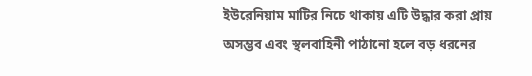ইউরেনিয়াম মাটির নিচে থাকায় এটি উদ্ধার করা প্রায় অসম্ভব এবং স্থলবাহিনী পাঠানো হলে বড় ধরনের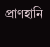প্রাণহানি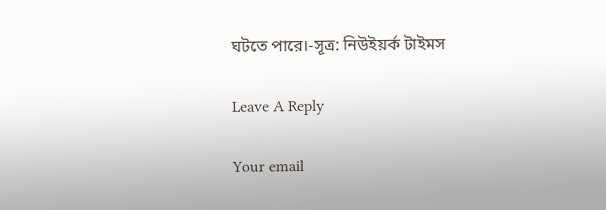ঘটতে পারে।-সূত্র: নিউইয়র্ক টাইমস

Leave A Reply

Your email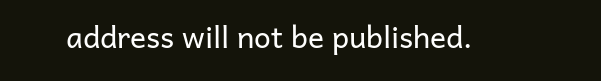address will not be published.